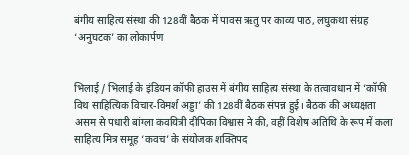बंगीय साहित्य संस्था की 128वीं बैठक में पावस ऋतु पर काव्य पाठ, लघुकथा संग्रह ‘अनुघटक’ का लोकार्पण


भिलाई / भिलाई के इंडियन कॉफी हाउस में बंगीय साहित्य संस्था के तत्वावधान में ‘कॉफी विथ साहित्यिक विचार-विमर्श अड्डा’ की 128वीं बैठक संपन्न हुई। बैठक की अध्यक्षता असम से पधारी बांग्ला कवयित्री दीपिका विश्वास ने की, वहीं विशेष अतिथि के रूप में कला साहित्य मित्र समूह ‘कवच’ के संयोजक शक्तिपद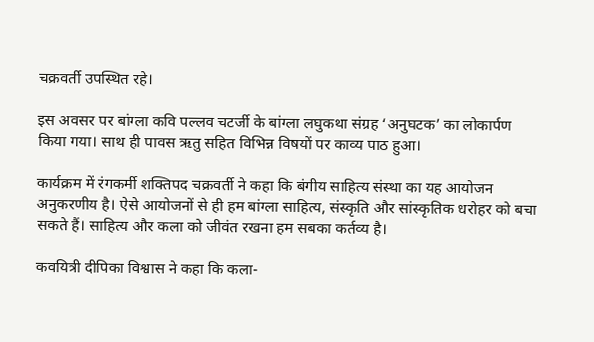चक्रवर्ती उपस्थित रहे।

इस अवसर पर बांग्ला कवि पल्लव चटर्जी के बांग्ला लघुकथा संग्रह ‘अनुघटक’ का लोकार्पण किया गया। साथ ही पावस ऋतु सहित विभिन्न विषयों पर काव्य पाठ हुआ।

कार्यक्रम में रंगकर्मी शक्तिपद चक्रवर्ती ने कहा कि बंगीय साहित्य संस्था का यह आयोजन अनुकरणीय है। ऐसे आयोजनों से ही हम बांग्ला साहित्य, संस्कृति और सांस्कृतिक धरोहर को बचा सकते हैं। साहित्य और कला को जीवंत रखना हम सबका कर्तव्य है।

कवयित्री दीपिका विश्वास ने कहा कि कला-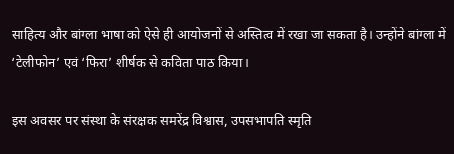साहित्य और बांग्ला भाषा को ऐसे ही आयोजनों से अस्तित्व में रखा जा सकता है। उन्होंने बांग्ला में ‘टेलीफोन’ एवं ‘फिरा’ शीर्षक से कविता पाठ किया।

इस अवसर पर संस्था के संरक्षक समरेंद्र विश्वास, उपसभापति स्मृति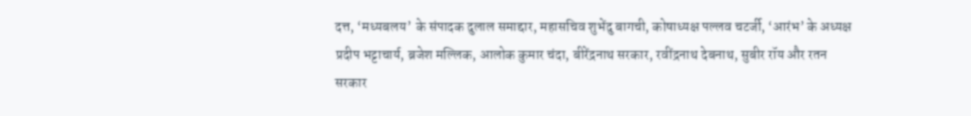दत्त, ‘मध्यबलय’ के संपादक दुलाल समाद्दार, महासचिव शुभेंदु बागची, कोषाध्यक्ष पल्लव चटर्जी, ‘आरंभ’ के अध्यक्ष प्रदीप भट्टाचार्य, ब्रजेश मल्लिक, आलोक कुमार चंदा, बीरेंद्रनाथ सरकार, रवींद्रनाथ देबनाथ, सुबीर रॉय और रतन सरकार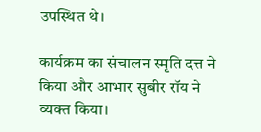उपस्थित थे।

कार्यक्रम का संचालन स्मृति दत्त ने किया और आभार सुबीर रॉय ने व्यक्त किया।